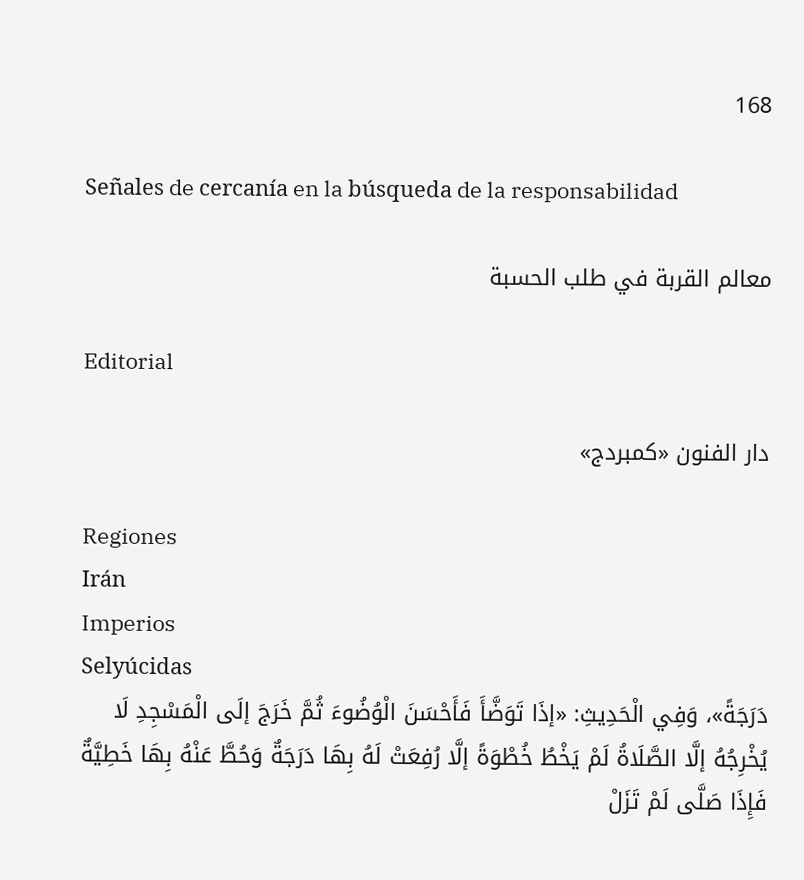168

Señales de cercanía en la búsqueda de la responsabilidad

معالم القربة في طلب الحسبة

Editorial

دار الفنون «كمبردج»

Regiones
Irán
Imperios
Selyúcidas
دَرَجَةً»، وَفِي الْحَدِيثِ: «إذَا تَوَضَّأَ فَأَحْسَنَ الْوُضُوءَ ثُمَّ خَرَجَ إلَى الْمَسْجِدِ لَا يُخْرِجُهُ إلَّا الصَّلَاةُ لَمْ يَخْطُ خُطْوَةً إلَّا رُفِعَتْ لَهُ بِهَا دَرَجَةٌ وَحُطَّ عَنْهُ بِهَا خَطِيَّةٌ فَإِذَا صَلَّى لَمْ تَزَلْ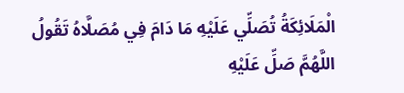الْمَلَائِكَةُ تُصَلِّي عَلَيْهِ مَا دَامَ فِي مُصَلَّاهُ تَقُولُ اللَّهُمَّ صَلِّ عَلَيْهِ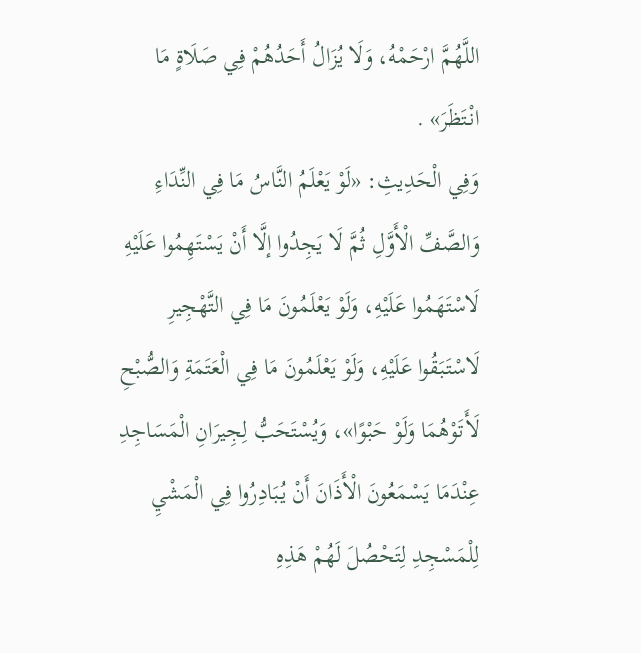اللَّهُمَّ ارْحَمْهُ، وَلَا يُزَالُ أَحَدُهُمْ فِي صَلَاةٍ مَا انْتَظَرَ» .
وَفِي الْحَدِيثِ: «لَوْ يَعْلَمُ النَّاسُ مَا فِي النِّدَاءِ وَالصَّفِّ الْأَوَّلِ ثُمَّ لَا يَجِدُوا إلَّا أَنْ يَسْتَهِمُوا عَلَيْهِ لَاسْتَهَمُوا عَلَيْهِ، وَلَوْ يَعْلَمُونَ مَا فِي التَّهْجِيرِ لَاسْتَبَقُوا عَلَيْهِ، وَلَوْ يَعْلَمُونَ مَا فِي الْعَتَمَةِ وَالصُّبْحِ لَأَتَوْهُمَا وَلَوْ حَبْوًا»، وَيُسْتَحَبُّ لِجِيرَانِ الْمَسَاجِدِ عِنْدَمَا يَسْمَعُونَ الْأَذَانَ أَنْ يُبَادِرُوا فِي الْمَشْيِ لِلْمَسْجِدِ لِتَحْصُلَ لَهُمْ هَذِهِ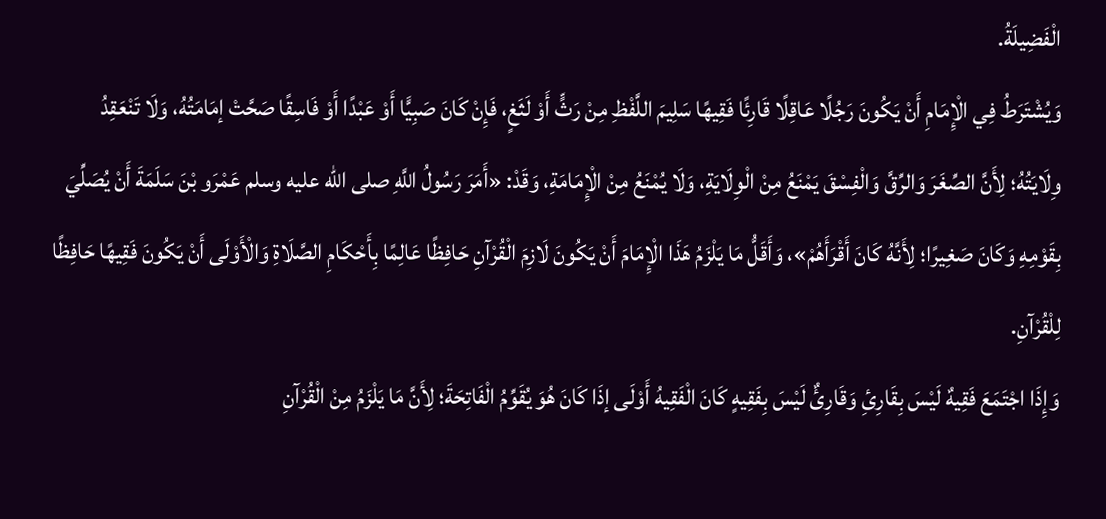الْفَضِيلَةُ.
وَيُشْتَرَطُ فِي الْإِمَامِ أَنْ يَكُونَ رَجُلًا عَاقِلًا قَارِئًا فَقِيهًا سَلِيمَ اللَّفْظِ مِنْ رَثٍّ أَوْ لَثَغٍ، فَإِنْ كَانَ صَبِيًّا أَوْ عَبْدًا أَوْ فَاسِقًا صَحَّتْ إمَامَتُهُ، وَلَا تَنْعَقِدُ وِلَايَتُهُ؛ لِأَنَّ الصِّغَرَ وَالرِّقَّ وَالْفِسْقَ يَمْنَعُ مِنْ الْوِلَايَةِ، وَلَا يُمْنَعُ مِنْ الْإِمَامَةِ، وَقَدْ: «أَمَرَ رَسُولُ اللَّهِ صلى الله عليه وسلم عَمْرَو بْنَ سَلَمَةَ أَنْ يُصَلِّيَ بِقَوْمِهِ وَكَانَ صَغِيرًا؛ لِأَنَّهُ كَانَ أَقْرَأَهُمْ»، وَأَقَلُّ مَا يَلْزَمُ هَذَا الْإِمَامَ أَنْ يَكُونَ لَازِمَ الْقُرْآنِ حَافِظًا عَالِمًا بِأَحْكَامِ الصَّلَاةِ وَالْأَوْلَى أَنْ يَكُونَ فَقِيهًا حَافِظًا لِلْقُرْآنِ.
وَإِذَا اجْتَمَعَ فَقِيهٌ لَيْسَ بِقَارِئِ وَقَارِئٌ لَيْسَ بِفَقِيهٍ كَانَ الْفَقِيهُ أَوْلَى إذَا كَانَ هُوَ يُقَوِّمُ الْفَاتِحَةَ؛ لِأَنَّ مَا يَلْزَمُ مِنْ الْقُرْآنِ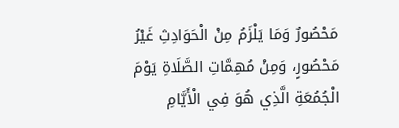مَحْصُورٌ وَمَا يَلْزَمُ مِنْ الْحَوَادِثِ غَيْرُ مَحْصُورٍ، وَمِنْ مُهِمَّاتِ الصَّلَاةِ يَوْمَ الْجُمُعَةِ الَّذِي هُوَ فِي الْأَيَّامِ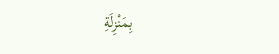بِمَنْزِلَةِ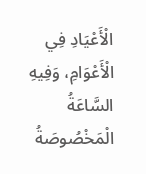الْأَعْيَادِ فِي الْأَعْوَامِ، وَفِيهِ السَّاعَةُ الْمَخْصُوصَةُ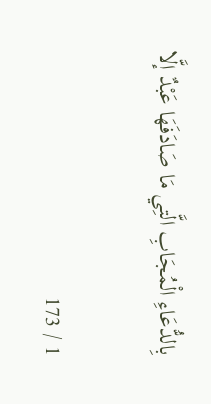بِالدُّعَاءِ الْمُجَابِ الَّتِي مَا صَادَفَهَا عَبْدٌ إلَّا

1 / 173